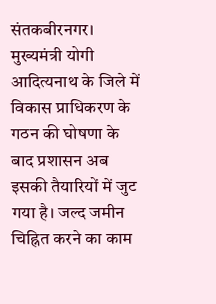संतकबीरनगर। मुख्यमंत्री योगी आदित्यनाथ के जिले में विकास प्राधिकरण के गठन की घोषणा के बाद प्रशासन अब इसकी तैयारियों में जुट गया है। जल्द जमीन चिह्नित करने का काम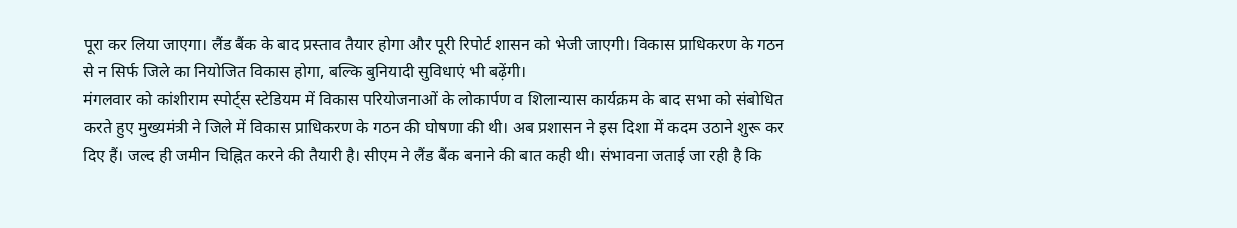पूरा कर लिया जाएगा। लैंड बैंक के बाद प्रस्ताव तैयार होगा और पूरी रिपोर्ट शासन को भेजी जाएगी। विकास प्राधिकरण के गठन से न सिर्फ जिले का नियोजित विकास होगा, बल्कि बुनियादी सुविधाएं भी बढ़ेंगी।
मंगलवार को कांशीराम स्पोर्ट्स स्टेडियम में विकास परियोजनाओं के लोकार्पण व शिलान्यास कार्यक्रम के बाद सभा को संबोधित करते हुए मुख्यमंत्री ने जिले में विकास प्राधिकरण के गठन की घोषणा की थी। अब प्रशासन ने इस दिशा में कदम उठाने शुरू कर दिए हैं। जल्द ही जमीन चिह्नित करने की तैयारी है। सीएम ने लैंड बैंक बनाने की बात कही थी। संभावना जताई जा रही है कि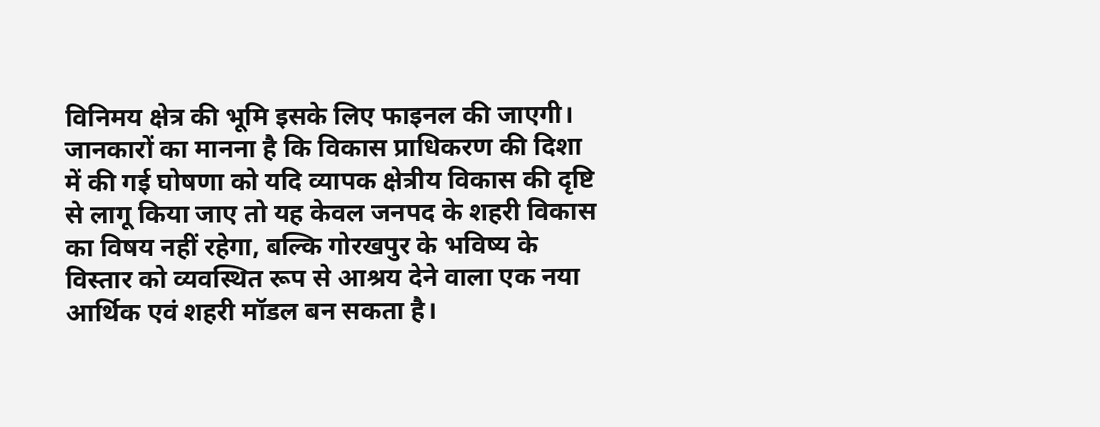विनिमय क्षेत्र की भूमि इसके लिए फाइनल की जाएगी।
जानकारों का मानना है कि विकास प्राधिकरण की दिशा में की गई घोषणा को यदि व्यापक क्षेत्रीय विकास की दृष्टि से लागू किया जाए तो यह केवल जनपद के शहरी विकास का विषय नहीं रहेगा, बल्कि गोरखपुर के भविष्य के विस्तार को व्यवस्थित रूप से आश्रय देने वाला एक नया आर्थिक एवं शहरी मॉडल बन सकता है।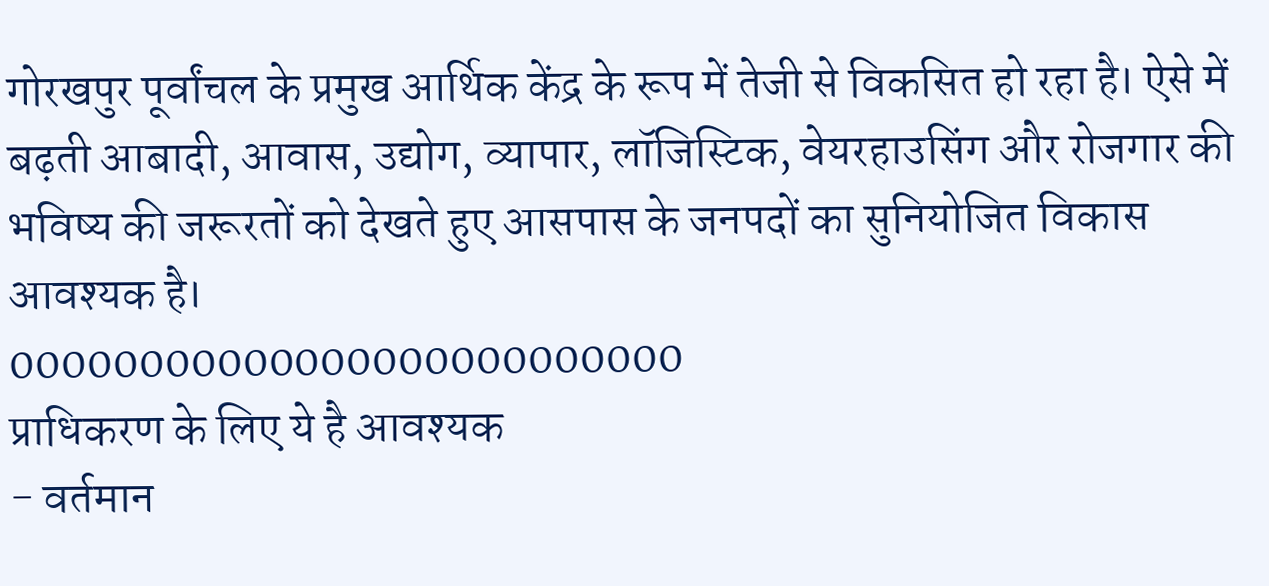गोरखपुर पूर्वांचल के प्रमुख आर्थिक केंद्र के रूप में तेजी से विकसित हो रहा है। ऐसे में बढ़ती आबादी, आवास, उद्योग, व्यापार, लॉजिस्टिक, वेयरहाउसिंग और रोजगार की भविष्य की जरूरतों को देखते हुए आसपास के जनपदों का सुनियोजित विकास आवश्यक है।
00000000000000000000000000
प्राधिकरण के लिए ये है आवश्यक
- वर्तमान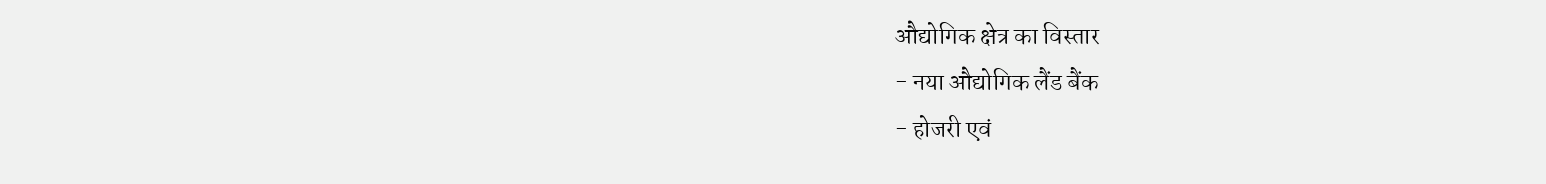औद्योगिक क्षेत्र का विस्तार
- नया औद्योगिक लैंड बैंक
- होजरी एवं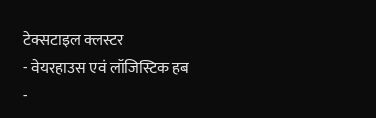टेक्सटाइल क्लस्टर
- वेयरहाउस एवं लॉजिस्टिक हब
-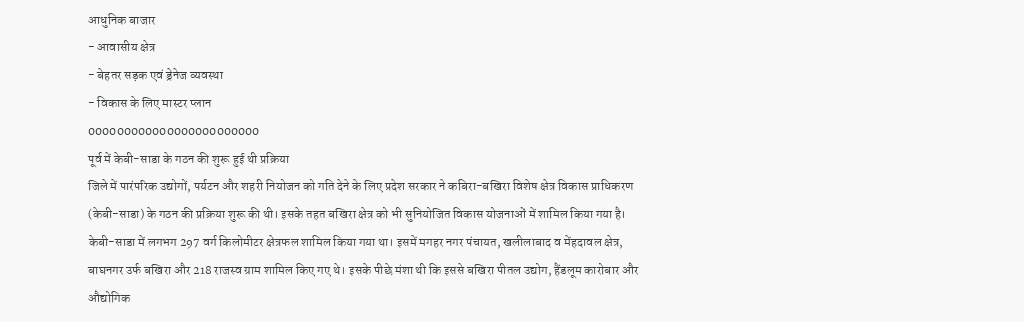आधुनिक बाजार
- आवासीय क्षेत्र
- बेहतर सड़क एवं ड्रेनेज व्यवस्था
- विकास के लिए मास्टर प्लान
000000000000000000000000
पूर्व में केबी-साडा के गठन की शुरू हुई थी प्रक्रिया
जिले में पारंपरिक उद्योगों, पर्यटन और शहरी नियोजन को गति देने के लिए प्रदेश सरकार ने कबिरा-बखिरा विशेष क्षेत्र विकास प्राधिकरण (केबी-साडा) के गठन की प्रक्रिया शुरू की थी। इसके तहत बखिरा क्षेत्र को भी सुनियोजित विकास योजनाओं में शामिल किया गया है। केबी-साडा में लगभग 297 वर्ग किलोमीटर क्षेत्रफल शामिल किया गया था। इसमें मगहर नगर पंचायत, खलीलाबाद व मेंहदावल क्षेत्र, बाघनगर उर्फ बखिरा और 218 राजस्व ग्राम शामिल किए गए थे। इसके पीछे मंशा थी कि इससे बखिरा पीतल उद्योग, हैंडलूम कारोबार और औद्योगिक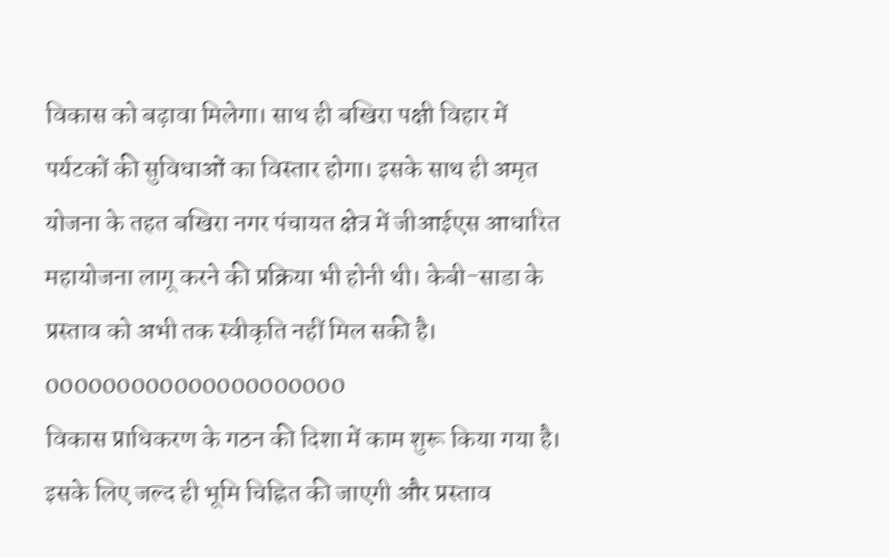विकास को बढ़ावा मिलेगा। साथ ही बखिरा पक्षी विहार में पर्यटकों की सुविधाओं का विस्तार होगा। इसके साथ ही अमृत योजना के तहत बखिरा नगर पंचायत क्षेत्र में जीआईएस आधारित महायोजना लागू करने की प्रक्रिया भी होनी थी। केबी-साडा के प्रस्ताव को अभी तक स्वीकृति नहीं मिल सकी है।
000000000000000000000
विकास प्राधिकरण के गठन की दिशा में काम शुरू किया गया है। इसके लिए जल्द ही भूमि चिह्नित की जाएगी और प्रस्ताव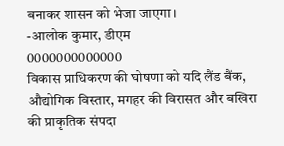बनाकर शासन को भेजा जाएगा।
-आलोक कुमार, डीएम
0000000000000
विकास प्राधिकरण की घोषणा को यदि लैंड बैंक, औद्योगिक विस्तार, मगहर की विरासत और बखिरा की प्राकृतिक संपदा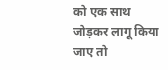को एक साथ जोड़कर लागू किया जाए तो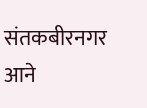संतकबीरनगर आने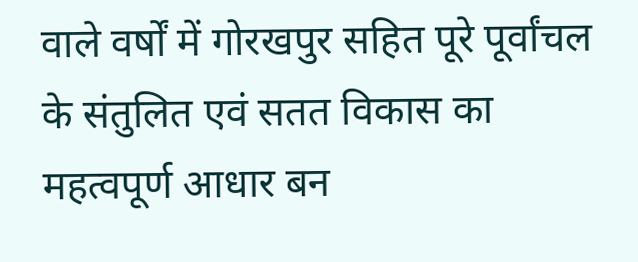वाले वर्षों में गोरखपुर सहित पूरे पूर्वांचल के संतुलित एवं सतत विकास का महत्वपूर्ण आधार बन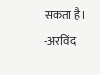सकता है।
-अरविंद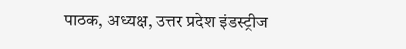पाठक, अध्यक्ष, उत्तर प्रदेश इंडस्ट्रीज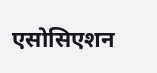एसोसिएशन